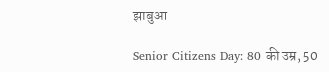झाबुआ

Senior Citizens Day: 80 की उम्र, 50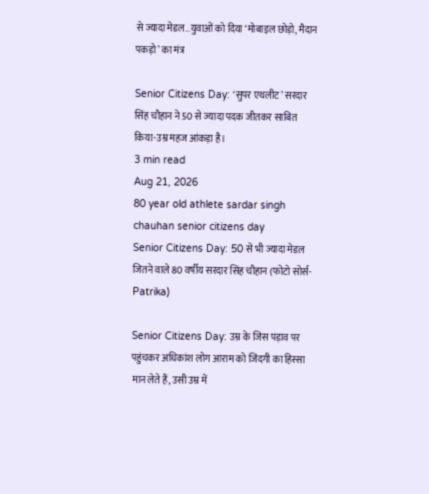से ज्यादा मेडल…युवाओं को दिया ‘मोबाइल छोड़ो, मैदान पकड़ो’ का मंत्र

Senior Citizens Day: ‘सुपर एथलीट’ सरदार सिंह चौहान ने 50 से ज्यादा पदक जीतकर साबित किया-उम्र महज आंकड़ा है।
3 min read
Aug 21, 2026
80 year old athlete sardar singh chauhan senior citizens day
Senior Citizens Day: 50 से भी ज्यादा मेडल जितने वाले 80 वर्षीय सरदार सिंह चौहान (फोटो सोर्स- Patrika)

Senior Citizens Day: उम्र के जिस पड़ाव पर पहुंचकर अधिकांश लोग आराम को जिंदगी का हिस्सा मान लेते हैं, उसी उम्र में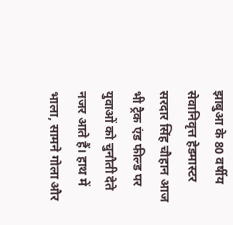झाबुआ के 80 वर्षीय सेवानिवृत्त हेडमास्टर सरदार सिंह चौहान आज भी ट्रैक एंड फील्ड पर युवाओं को चुनौती देते नजर आते हैं। हाथ में भाला, सामने गोला और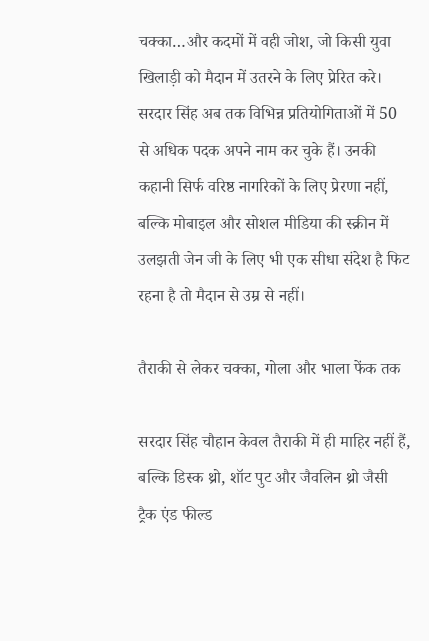चक्का…और कदमों में वही जोश, जो किसी युवा खिलाड़ी को मैदान में उतरने के लिए प्रेरित करे। सरदार सिंह अब तक विभिन्न प्रतियोगिताओं में 50 से अधिक पदक अपने नाम कर चुके हैं। उनकी कहानी सिर्फ वरिष्ठ नागरिकों के लिए प्रेरणा नहीं, बल्कि मोबाइल और सोशल मीडिया की स्क्रीन में उलझती जेन जी के लिए भी एक सीधा संदेश है फिट रहना है तो मैदान से उम्र से नहीं।

तैराकी से लेकर चक्का, गोला और भाला फेंक तक

सरदार सिंह चौहान केवल तैराकी में ही माहिर नहीं हैं, बल्कि डिस्क थ्रो, शॉट पुट और जैवलिन थ्रो जैसी ट्रैक एंड फील्ड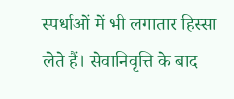स्पर्धाओं में भी लगातार हिस्सा लेते हैं। सेवानिवृत्ति के बाद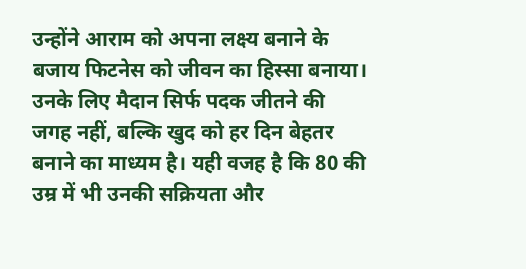उन्होंने आराम को अपना लक्ष्य बनाने के बजाय फिटनेस को जीवन का हिस्सा बनाया। उनके लिए मैदान सिर्फ पदक जीतने की जगह नहीं, बल्कि खुद को हर दिन बेहतर बनाने का माध्यम है। यही वजह है कि 80 की उम्र में भी उनकी सक्रियता और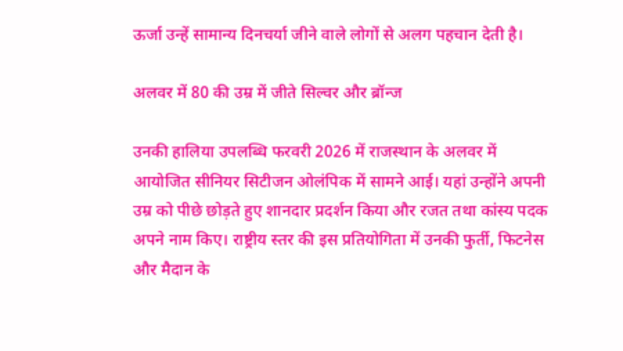ऊर्जा उन्हें सामान्य दिनचर्या जीने वाले लोगों से अलग पहचान देती है।

अलवर में 80 की उम्र में जीते सिल्वर और ब्रॉन्ज

उनकी हालिया उपलब्धि फरवरी 2026 में राजस्थान के अलवर में आयोजित सीनियर सिटीजन ओलंपिक में सामने आई। यहां उन्होंने अपनी उम्र को पीछे छोड़ते हुए शानदार प्रदर्शन किया और रजत तथा कांस्य पदक अपने नाम किए। राष्ट्रीय स्तर की इस प्रतियोगिता में उनकी फुर्ती, फिटनेस और मैदान के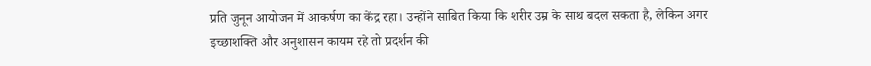प्रति जुनून आयोजन में आकर्षण का केंद्र रहा। उन्होंने साबित किया कि शरीर उम्र के साथ बदल सकता है, लेकिन अगर इच्छाशक्ति और अनुशासन कायम रहे तो प्रदर्शन की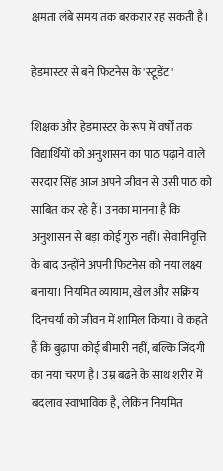क्षमता लंबे समय तक बरकरार रह सकती है।

हेडमास्टर से बने फिटनेस के 'स्टूडेंट'

शिक्षक और हेडमास्टर के रूप में वर्षों तक विद्यार्थियों को अनुशासन का पाठ पढ़ाने वाले सरदार सिंह आज अपने जीवन से उसी पाठ को साबित कर रहे हैं। उनका मानना है कि अनुशासन से बड़ा कोई गुरु नहीं। सेवानिवृत्ति के बाद उन्होंने अपनी फिटनेस को नया लक्ष्य बनाया। नियमित व्यायाम, खेल और सक्रिय दिनचर्या को जीवन में शामिल किया। वे कहते हैं कि बुढ़ापा कोई बीमारी नहीं, बल्कि जिंदगी का नया चरण है। उम्र बढऩे के साथ शरीर में बदलाव स्वाभाविक है, लेकिन नियमित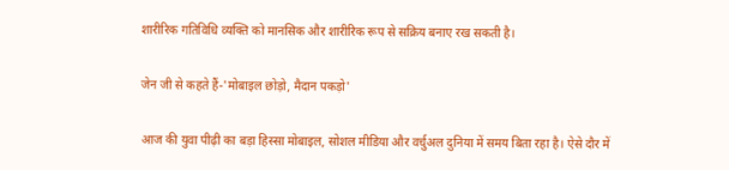शारीरिक गतिविधि व्यक्ति को मानसिक और शारीरिक रूप से सक्रिय बनाए रख सकती है।

जेन जी से कहते हैं-'मोबाइल छोड़ो, मैदान पकड़ो'

आज की युवा पीढ़ी का बड़ा हिस्सा मोबाइल, सोशल मीडिया और वर्चुअल दुनिया में समय बिता रहा है। ऐसे दौर में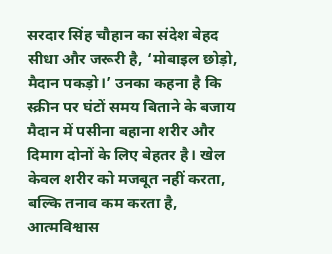सरदार सिंह चौहान का संदेश बेहद सीधा और जरूरी है, ‘मोबाइल छोड़ो, मैदान पकड़ो।’ उनका कहना है कि स्क्रीन पर घंटों समय बिताने के बजाय मैदान में पसीना बहाना शरीर और दिमाग दोनों के लिए बेहतर है। खेल केवल शरीर को मजबूत नहीं करता, बल्कि तनाव कम करता है, आत्मविश्वास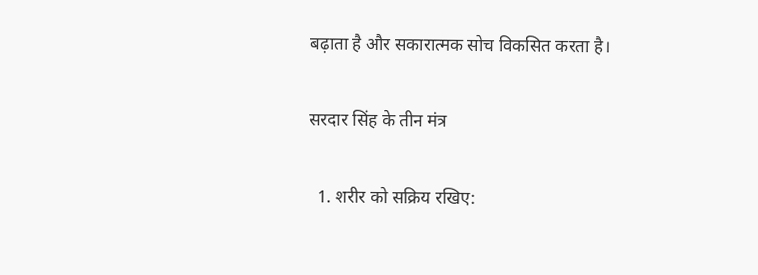बढ़ाता है और सकारात्मक सोच विकसित करता है।

सरदार सिंह के तीन मंत्र

  1. शरीर को सक्रिय रखिए: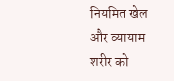नियमित खेल और व्यायाम शरीर को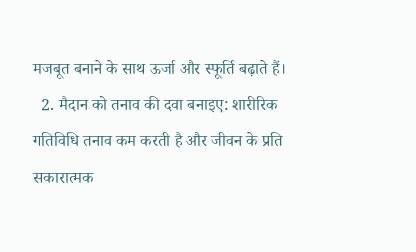मजबूत बनाने के साथ ऊर्जा और स्फूर्ति बढ़ाते हैं।
  2. मैदान को तनाव की दवा बनाइए: शारीरिक गतिविधि तनाव कम करती है और जीवन के प्रति सकारात्मक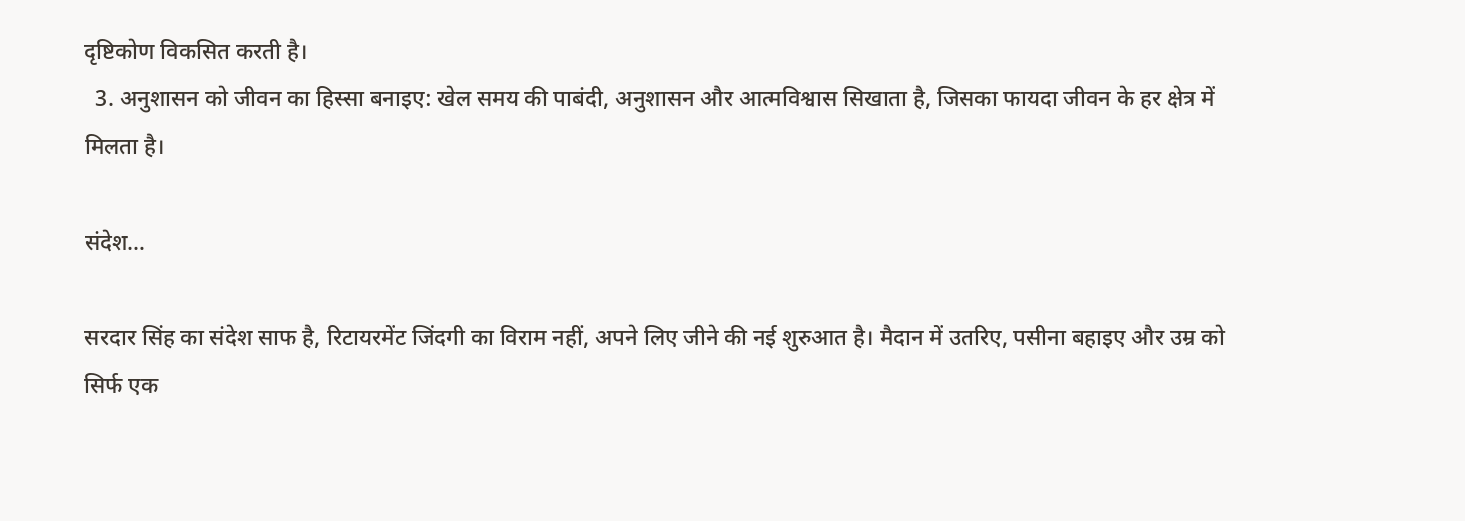दृष्टिकोण विकसित करती है।
  3. अनुशासन को जीवन का हिस्सा बनाइए: खेल समय की पाबंदी, अनुशासन और आत्मविश्वास सिखाता है, जिसका फायदा जीवन के हर क्षेत्र में मिलता है।

संदेश…

सरदार सिंह का संदेश साफ है, रिटायरमेंट जिंदगी का विराम नहीं, अपने लिए जीने की नई शुरुआत है। मैदान में उतरिए, पसीना बहाइए और उम्र को सिर्फ एक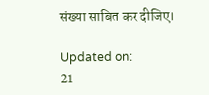संख्या साबित कर दीजिए।

Updated on:
21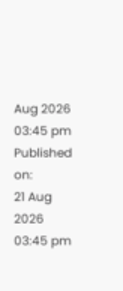Aug 2026 03:45 pm
Published on:
21 Aug 2026 03:45 pm